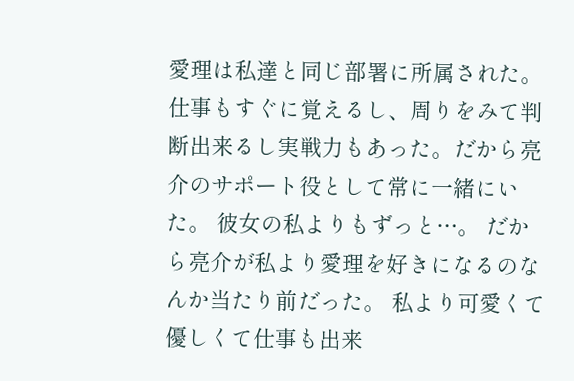愛理は私達と同じ部署に所属された。 仕事もすぐに覚えるし、周りをみて判断出来るし実戦力もあった。だから亮介のサポート役として常に一緒にいた。 彼女の私よりもずっと…。 だから亮介が私より愛理を好きになるのなんか当たり前だった。 私より可愛くて優しくて仕事も出来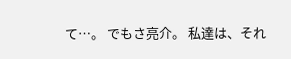て…。 でもさ亮介。 私達は、それ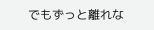でもずっと離れな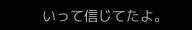いって信じてたよ。